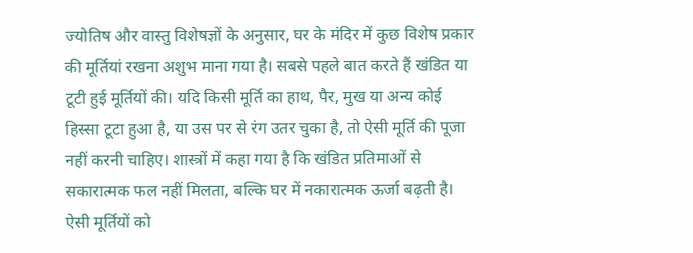ज्योतिष और वास्तु विशेषज्ञों के अनुसार, घर के मंदिर में कुछ विशेष प्रकार की मूर्तियां रखना अशुभ माना गया है। सबसे पहले बात करते हैं खंडित या टूटी हुई मूर्तियों की। यदि किसी मूर्ति का हाथ, पैर, मुख या अन्य कोई हिस्सा टूटा हुआ है, या उस पर से रंग उतर चुका है, तो ऐसी मूर्ति की पूजा नहीं करनी चाहिए। शास्त्रों में कहा गया है कि खंडित प्रतिमाओं से सकारात्मक फल नहीं मिलता, बल्कि घर में नकारात्मक ऊर्जा बढ़ती है। ऐसी मूर्तियों को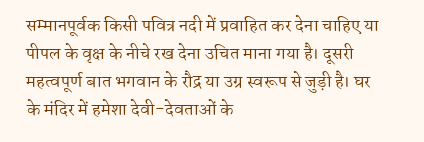सम्मानपूर्वक किसी पवित्र नदी में प्रवाहित कर देना चाहिए या पीपल के वृक्ष के नीचे रख देना उचित माना गया है। दूसरी महत्वपूर्ण बात भगवान के रौद्र या उग्र स्वरूप से जुड़ी है। घर के मंदिर में हमेशा देवी-देवताओं के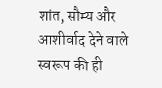शांत, सौम्य और आशीर्वाद देने वाले स्वरूप की ही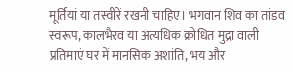मूर्तियां या तस्वीरें रखनी चाहिए। भगवान शिव का तांडव स्वरूप, कालभैरव या अत्यधिक क्रोधित मुद्रा वाली प्रतिमाएं घर में मानसिक अशांति, भय और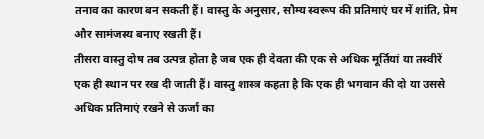तनाव का कारण बन सकती हैं। वास्तु के अनुसार, सौम्य स्वरूप की प्रतिमाएं घर में शांति, प्रेम और सामंजस्य बनाए रखती हैं।
तीसरा वास्तु दोष तब उत्पन्न होता है जब एक ही देवता की एक से अधिक मूर्तियां या तस्वीरें एक ही स्थान पर रख दी जाती हैं। वास्तु शास्त्र कहता है कि एक ही भगवान की दो या उससे अधिक प्रतिमाएं रखने से ऊर्जा का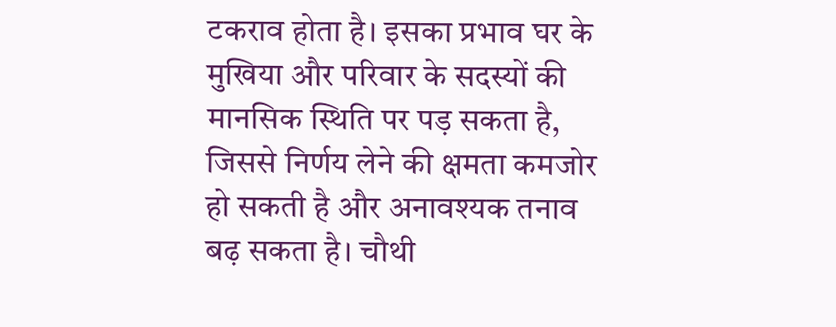टकराव होता है। इसका प्रभाव घर के मुखिया और परिवार के सदस्यों की मानसिक स्थिति पर पड़ सकता है, जिससे निर्णय लेने की क्षमता कमजोर हो सकती है और अनावश्यक तनाव बढ़ सकता है। चौथी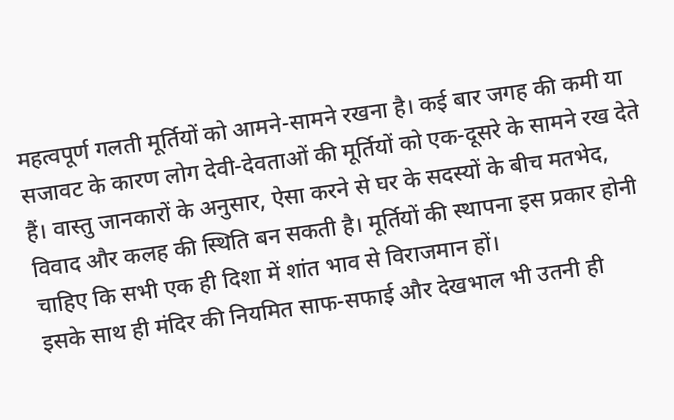महत्वपूर्ण गलती मूर्तियों को आमने-सामने रखना है। कई बार जगह की कमी या सजावट के कारण लोग देवी-देवताओं की मूर्तियों को एक-दूसरे के सामने रख देते हैं। वास्तु जानकारों के अनुसार, ऐसा करने से घर के सदस्यों के बीच मतभेद, विवाद और कलह की स्थिति बन सकती है। मूर्तियों की स्थापना इस प्रकार होनी चाहिए कि सभी एक ही दिशा में शांत भाव से विराजमान हों।
इसके साथ ही मंदिर की नियमित साफ-सफाई और देखभाल भी उतनी ही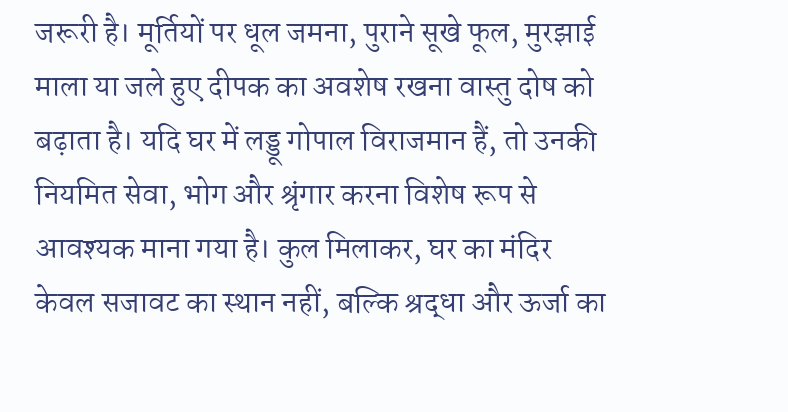जरूरी है। मूर्तियों पर धूल जमना, पुराने सूखे फूल, मुरझाई माला या जले हुए दीपक का अवशेष रखना वास्तु दोष को बढ़ाता है। यदि घर में लड्डू गोपाल विराजमान हैं, तो उनकी नियमित सेवा, भोग और श्रृंगार करना विशेष रूप से आवश्यक माना गया है। कुल मिलाकर, घर का मंदिर केवल सजावट का स्थान नहीं, बल्कि श्रद्धा और ऊर्जा का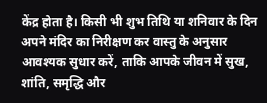केंद्र होता है। किसी भी शुभ तिथि या शनिवार के दिन अपने मंदिर का निरीक्षण कर वास्तु के अनुसार आवश्यक सुधार करें, ताकि आपके जीवन में सुख, शांति, समृद्धि और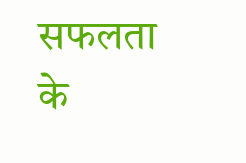सफलता के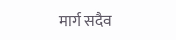मार्ग सदैव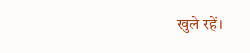खुले रहें।